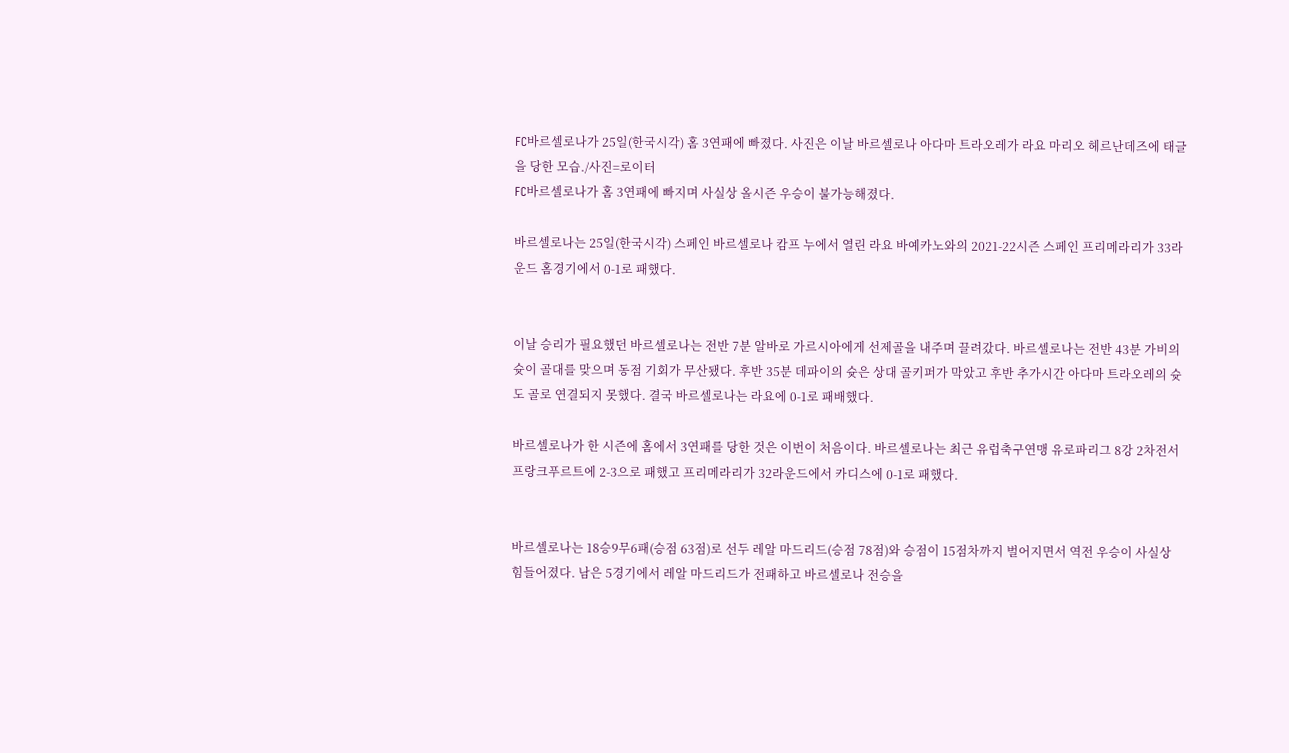FC바르셀로나가 25일(한국시각) 홈 3연패에 빠졌다. 사진은 이날 바르셀로나 아다마 트라오레가 라요 마리오 헤르난데즈에 태글을 당한 모습./사진=로이터
FC바르셀로나가 홈 3연패에 빠지며 사실상 올시즌 우승이 불가능해졌다.

바르셀로나는 25일(한국시각) 스페인 바르셀로나 캄프 누에서 열린 라요 바예카노와의 2021-22시즌 스페인 프리메라리가 33라운드 홈경기에서 0-1로 패했다.


이날 승리가 필요했던 바르셀로나는 전반 7분 알바로 가르시아에게 선제골을 내주며 끌려갔다. 바르셀로나는 전반 43분 가비의 슛이 골대를 맞으며 동점 기회가 무산됐다. 후반 35분 데파이의 슛은 상대 골키퍼가 막았고 후반 추가시간 아다마 트라오레의 슛도 골로 연결되지 못했다. 결국 바르셀로나는 라요에 0-1로 패배했다.

바르셀로나가 한 시즌에 홈에서 3연패를 당한 것은 이번이 처음이다. 바르셀로나는 최근 유럽축구연맹 유로파리그 8강 2차전서 프랑크푸르트에 2-3으로 패했고 프리메라리가 32라운드에서 카디스에 0-1로 패했다.


바르셀로나는 18승9무6패(승점 63점)로 선두 레알 마드리드(승점 78점)와 승점이 15점차까지 벌어지면서 역전 우승이 사실상 힘들어졌다. 남은 5경기에서 레알 마드리드가 전패하고 바르셀로나 전승을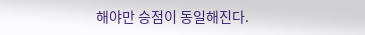해야만 승점이 동일해진다.